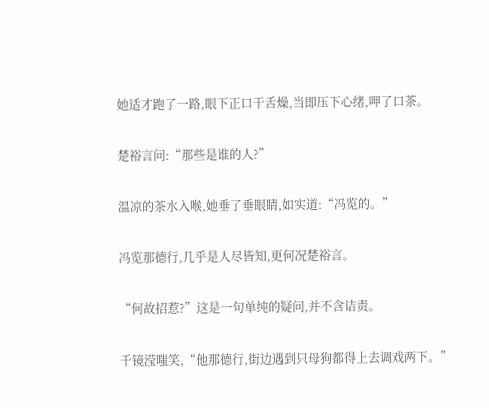她适才跑了一路,眼下正口干舌燥,当即压下心绪,呷了口茶。

楚裕言问:“那些是谁的人?”

温凉的茶水入喉,她垂了垂眼睛,如实道:“冯览的。”

冯览那德行,几乎是人尽皆知,更何况楚裕言。

“何故招惹?”这是一句单纯的疑问,并不含诘责。

千镜滢嗤笑,“他那德行,街边遇到只母狗都得上去调戏两下。”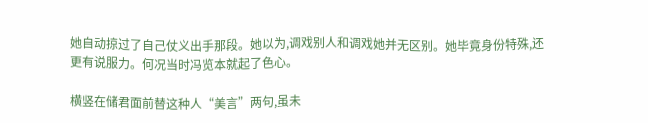她自动掠过了自己仗义出手那段。她以为,调戏别人和调戏她并无区别。她毕竟身份特殊,还更有说服力。何况当时冯览本就起了色心。

横竖在储君面前替这种人“美言”两句,虽未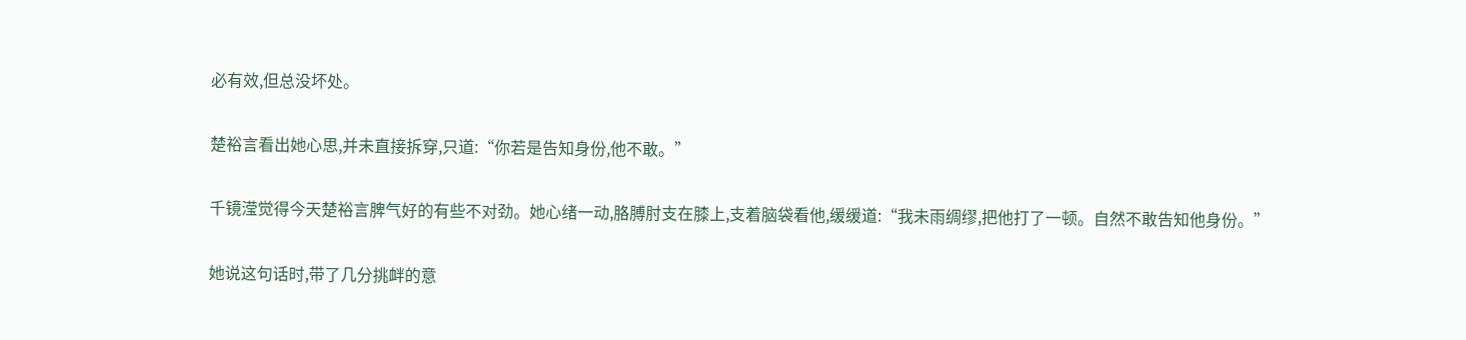必有效,但总没坏处。

楚裕言看出她心思,并未直接拆穿,只道:“你若是告知身份,他不敢。”

千镜滢觉得今天楚裕言脾气好的有些不对劲。她心绪一动,胳膊肘支在膝上,支着脑袋看他,缓缓道:“我未雨绸缪,把他打了一顿。自然不敢告知他身份。”

她说这句话时,带了几分挑衅的意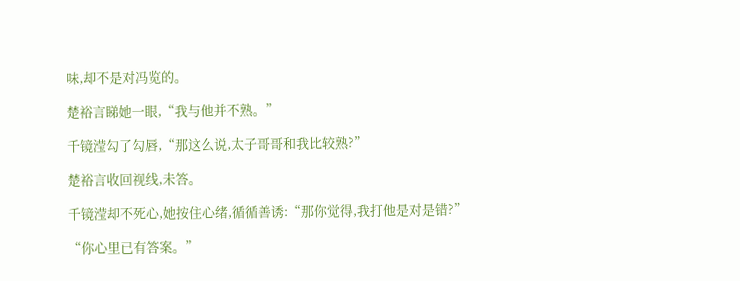味,却不是对冯览的。

楚裕言睇她一眼,“我与他并不熟。”

千镜滢勾了勾唇,“那这么说,太子哥哥和我比较熟?”

楚裕言收回视线,未答。

千镜滢却不死心,她按住心绪,循循善诱:“那你觉得,我打他是对是错?”

“你心里已有答案。”